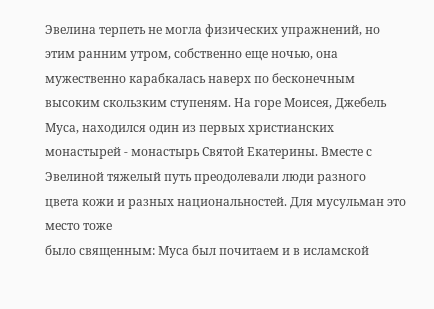Эвелина терпеть не могла физических упражнений, но этим ранним утром, собственно еще ночью, она мужественно карабкалась наверх по бесконечным высоким скользким ступеням. На горе Моисея, Джебель Муса, находился один из первых христианских монастырей - монастырь Святой Екатерины. Вместе с Эвелиной тяжелый путь преодолевали люди разного
цвета кожи и разных национальностей. Для мусульман это место тоже
было священным: Муса был почитаем и в исламской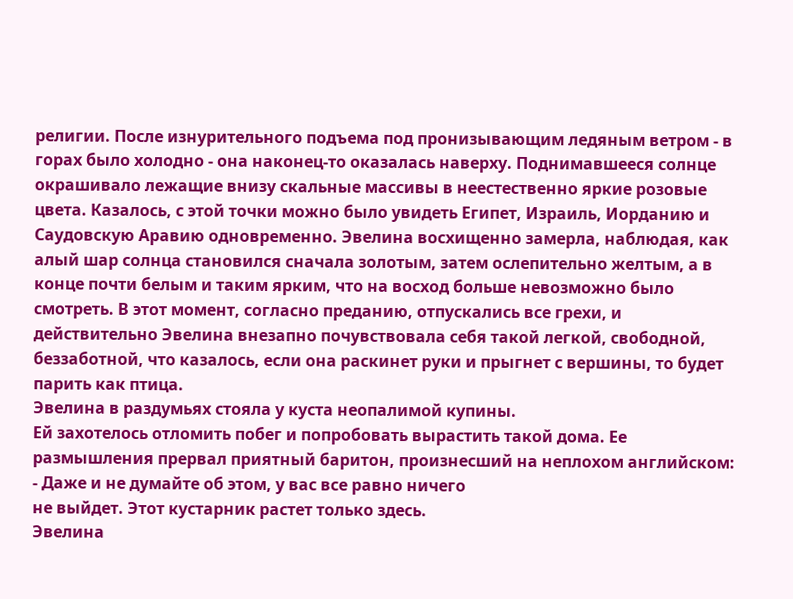религии. После изнурительного подъема под пронизывающим ледяным ветром - в горах было холодно - она наконец-то оказалась наверху. Поднимавшееся солнце окрашивало лежащие внизу скальные массивы в неестественно яркие розовые цвета. Казалось, с этой точки можно было увидеть Египет, Израиль, Иорданию и Саудовскую Аравию одновременно. Эвелина восхищенно замерла, наблюдая, как алый шар солнца становился сначала золотым, затем ослепительно желтым, а в конце почти белым и таким ярким, что на восход больше невозможно было смотреть. В этот момент, согласно преданию, отпускались все грехи, и действительно Эвелина внезапно почувствовала себя такой легкой, свободной, беззаботной, что казалось, если она раскинет руки и прыгнет с вершины, то будет парить как птица.
Эвелина в раздумьях стояла у куста неопалимой купины.
Ей захотелось отломить побег и попробовать вырастить такой дома. Ее
размышления прервал приятный баритон, произнесший на неплохом английском:
- Даже и не думайте об этом, у вас все равно ничего
не выйдет. Этот кустарник растет только здесь.
Эвелина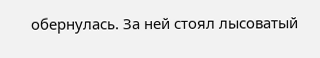обернулась. За ней стоял лысоватый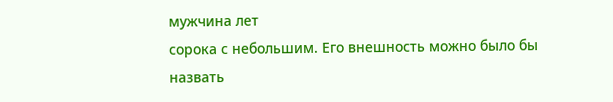мужчина лет
сорока с небольшим. Его внешность можно было бы назвать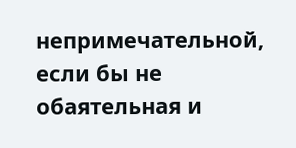непримечательной,
если бы не обаятельная и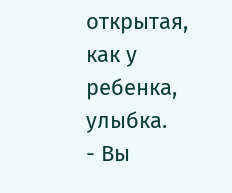открытая, как у ребенка, улыбка.
- Вы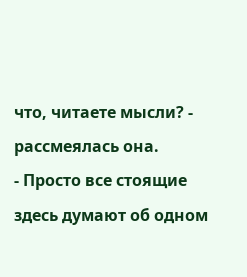что, читаете мысли? - рассмеялась она.
- Просто все стоящие здесь думают об одном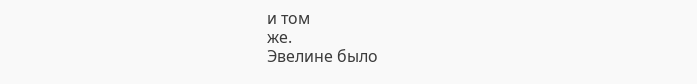и том
же.
Эвелине было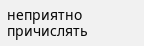неприятно причислять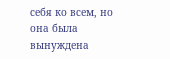себя ко всем, но она была вынуждена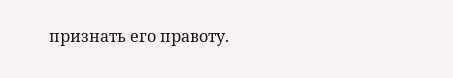признать его правоту.